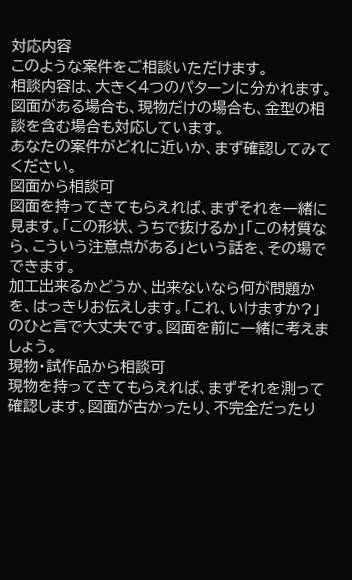対応内容
このような案件をご相談いただけます。
相談内容は、大きく4つのパターンに分かれます。図面がある場合も、現物だけの場合も、金型の相談を含む場合も対応しています。
あなたの案件がどれに近いか、まず確認してみてください。
図面から相談可
図面を持ってきてもらえれば、まずそれを一緒に見ます。「この形状、うちで抜けるか」「この材質なら、こういう注意点がある」という話を、その場でできます。
加工出来るかどうか、出来ないなら何が問題かを、はっきりお伝えします。「これ、いけますか?」のひと言で大丈夫です。図面を前に一緒に考えましょう。
現物・試作品から相談可
現物を持ってきてもらえれば、まずそれを測って確認します。図面が古かったり、不完全だったり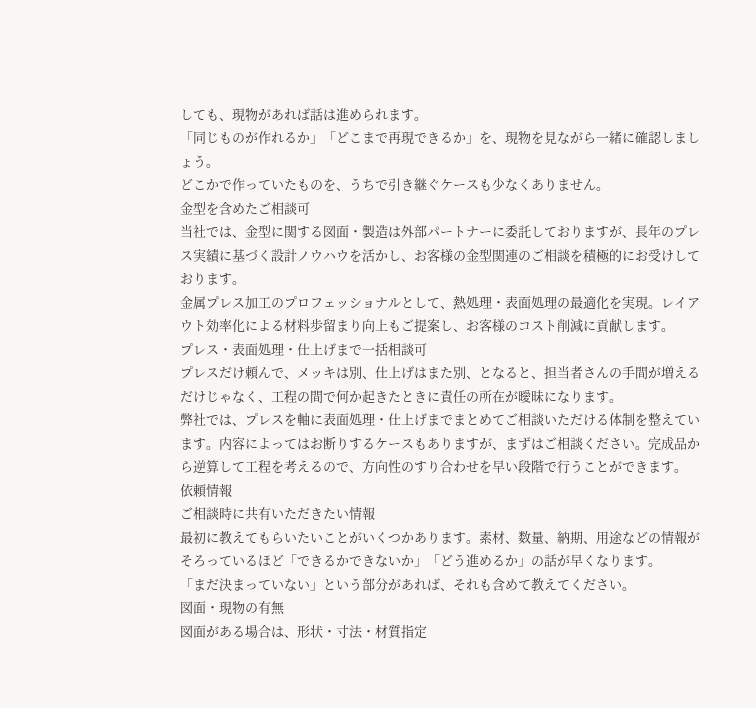しても、現物があれば話は進められます。
「同じものが作れるか」「どこまで再現できるか」を、現物を見ながら一緒に確認しましょう。
どこかで作っていたものを、うちで引き継ぐケースも少なくありません。
金型を含めたご相談可
当社では、金型に関する図面・製造は外部パートナーに委託しておりますが、長年のプレス実績に基づく設計ノウハウを活かし、お客様の金型関連のご相談を積極的にお受けしております。
金属プレス加工のプロフェッショナルとして、熱処理・表面処理の最適化を実現。レイアウト効率化による材料歩留まり向上もご提案し、お客様のコスト削減に貢献します。
プレス・表面処理・仕上げまで一括相談可
プレスだけ頼んで、メッキは別、仕上げはまた別、となると、担当者さんの手間が増えるだけじゃなく、工程の間で何か起きたときに責任の所在が曖昧になります。
弊社では、プレスを軸に表面処理・仕上げまでまとめてご相談いただける体制を整えています。内容によってはお断りするケースもありますが、まずはご相談ください。完成品から逆算して工程を考えるので、方向性のすり合わせを早い段階で行うことができます。
依頼情報
ご相談時に共有いただきたい情報
最初に教えてもらいたいことがいくつかあります。素材、数量、納期、用途などの情報がそろっているほど「できるかできないか」「どう進めるか」の話が早くなります。
「まだ決まっていない」という部分があれば、それも含めて教えてください。
図面・現物の有無
図面がある場合は、形状・寸法・材質指定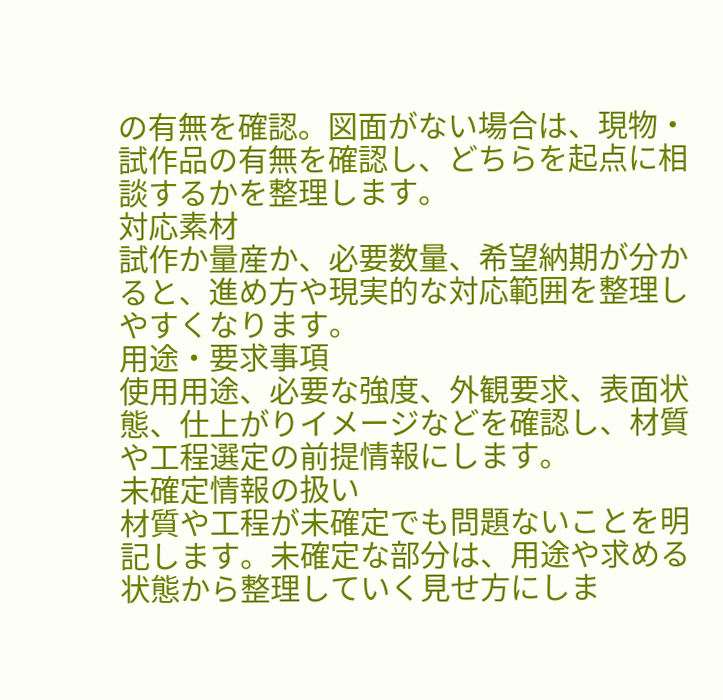の有無を確認。図面がない場合は、現物・試作品の有無を確認し、どちらを起点に相談するかを整理します。
対応素材
試作か量産か、必要数量、希望納期が分かると、進め方や現実的な対応範囲を整理しやすくなります。
用途・要求事項
使用用途、必要な強度、外観要求、表面状態、仕上がりイメージなどを確認し、材質や工程選定の前提情報にします。
未確定情報の扱い
材質や工程が未確定でも問題ないことを明記します。未確定な部分は、用途や求める状態から整理していく見せ方にしま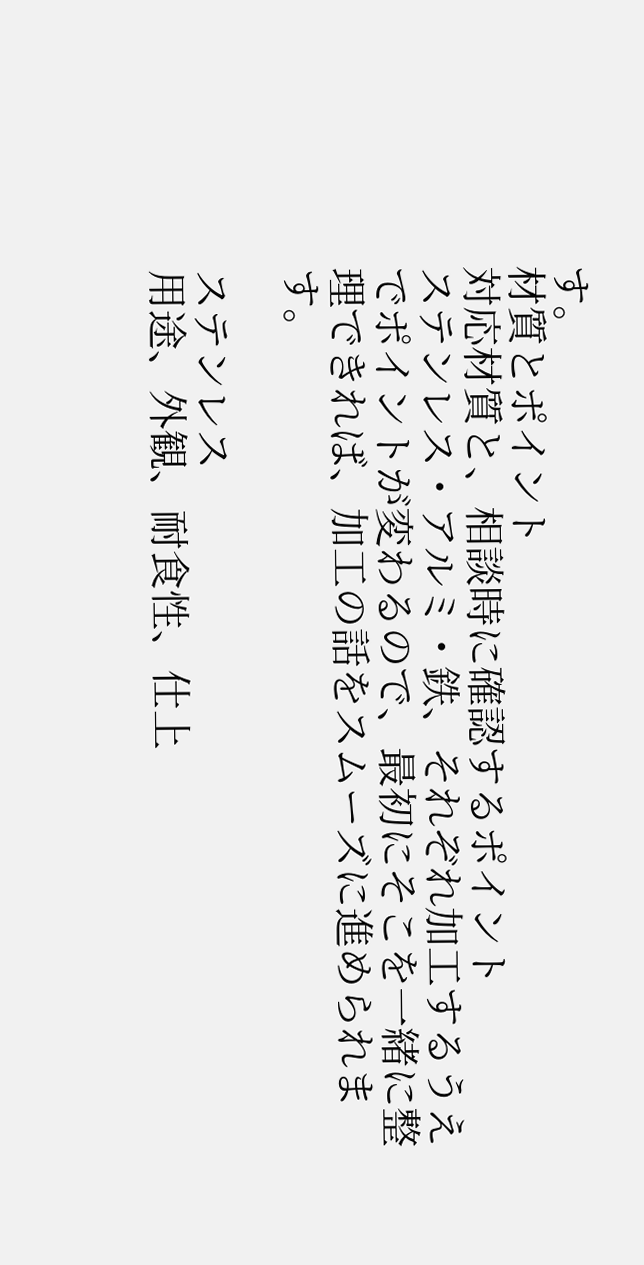す。
材質とポイント
対応材質と、相談時に確認するポイント
ステンレス・アルミ・鉄、それぞれ加工するうえでポイントが変わるので、最初にそこを一緒に整理できれば、加工の話をスムーズに進められます。

ステンレス
用途、外観、耐食性、仕上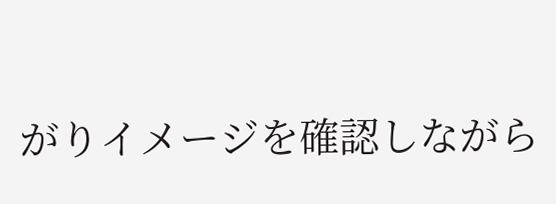がりイメージを確認しながら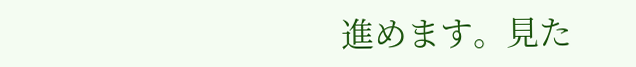進めます。見た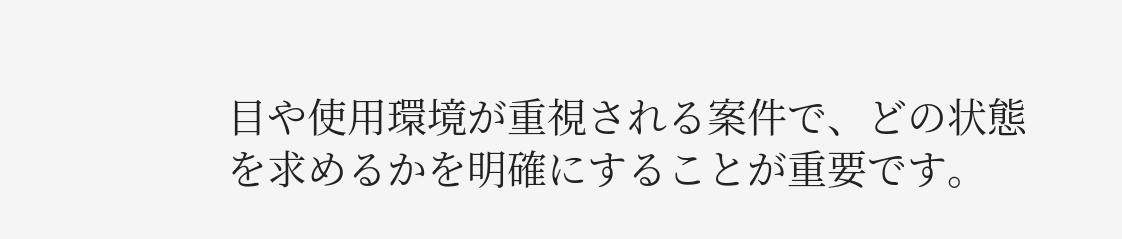目や使用環境が重視される案件で、どの状態を求めるかを明確にすることが重要です。